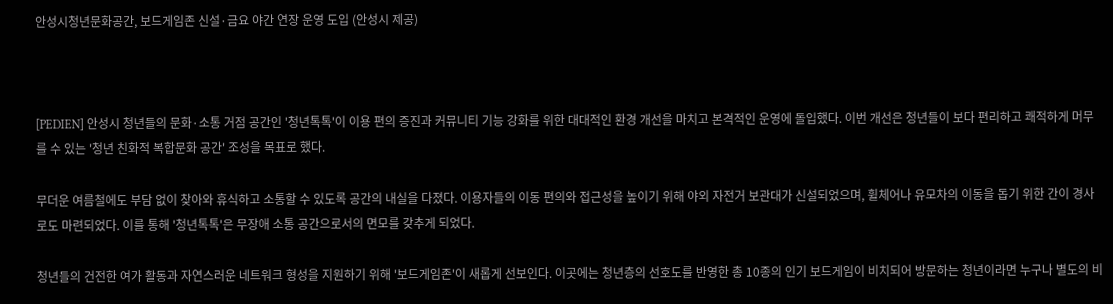안성시청년문화공간, 보드게임존 신설·금요 야간 연장 운영 도입 (안성시 제공)



[PEDIEN] 안성시 청년들의 문화·소통 거점 공간인 '청년톡톡'이 이용 편의 증진과 커뮤니티 기능 강화를 위한 대대적인 환경 개선을 마치고 본격적인 운영에 돌입했다. 이번 개선은 청년들이 보다 편리하고 쾌적하게 머무를 수 있는 '청년 친화적 복합문화 공간' 조성을 목표로 했다.

무더운 여름철에도 부담 없이 찾아와 휴식하고 소통할 수 있도록 공간의 내실을 다졌다. 이용자들의 이동 편의와 접근성을 높이기 위해 야외 자전거 보관대가 신설되었으며, 휠체어나 유모차의 이동을 돕기 위한 간이 경사로도 마련되었다. 이를 통해 '청년톡톡'은 무장애 소통 공간으로서의 면모를 갖추게 되었다.

청년들의 건전한 여가 활동과 자연스러운 네트워크 형성을 지원하기 위해 '보드게임존'이 새롭게 선보인다. 이곳에는 청년층의 선호도를 반영한 총 10종의 인기 보드게임이 비치되어 방문하는 청년이라면 누구나 별도의 비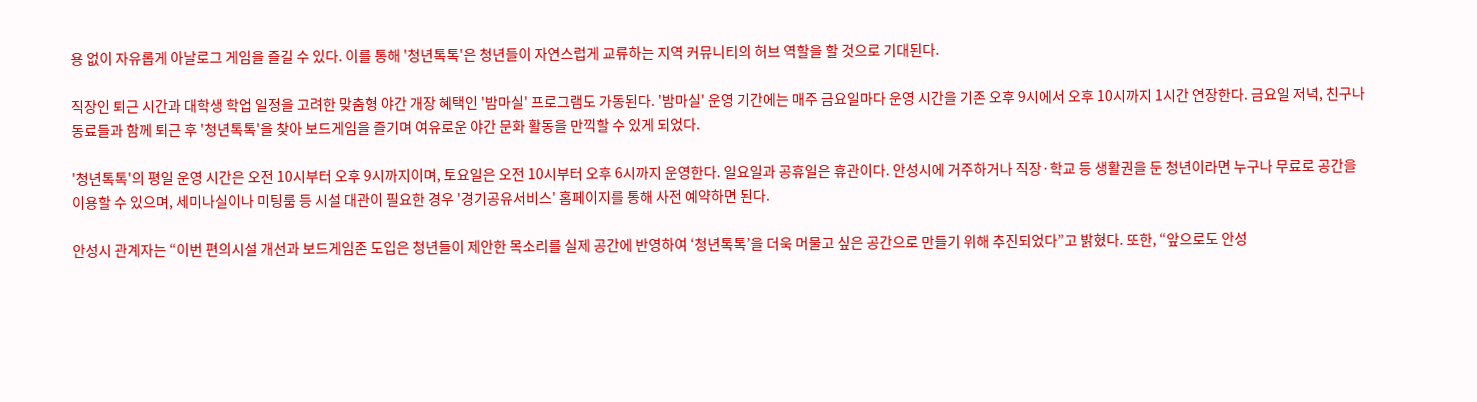용 없이 자유롭게 아날로그 게임을 즐길 수 있다. 이를 통해 '청년톡톡'은 청년들이 자연스럽게 교류하는 지역 커뮤니티의 허브 역할을 할 것으로 기대된다.

직장인 퇴근 시간과 대학생 학업 일정을 고려한 맞춤형 야간 개장 혜택인 '밤마실' 프로그램도 가동된다. '밤마실' 운영 기간에는 매주 금요일마다 운영 시간을 기존 오후 9시에서 오후 10시까지 1시간 연장한다. 금요일 저녁, 친구나 동료들과 함께 퇴근 후 '청년톡톡'을 찾아 보드게임을 즐기며 여유로운 야간 문화 활동을 만끽할 수 있게 되었다.

'청년톡톡'의 평일 운영 시간은 오전 10시부터 오후 9시까지이며, 토요일은 오전 10시부터 오후 6시까지 운영한다. 일요일과 공휴일은 휴관이다. 안성시에 거주하거나 직장·학교 등 생활권을 둔 청년이라면 누구나 무료로 공간을 이용할 수 있으며, 세미나실이나 미팅룸 등 시설 대관이 필요한 경우 '경기공유서비스' 홈페이지를 통해 사전 예약하면 된다.

안성시 관계자는 “이번 편의시설 개선과 보드게임존 도입은 청년들이 제안한 목소리를 실제 공간에 반영하여 ‘청년톡톡’을 더욱 머물고 싶은 공간으로 만들기 위해 추진되었다”고 밝혔다. 또한, “앞으로도 안성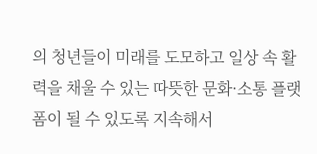의 청년들이 미래를 도모하고 일상 속 활력을 채울 수 있는 따뜻한 문화·소통 플랫폼이 될 수 있도록 지속해서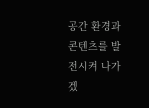공간 환경과 콘텐츠를 발전시켜 나가겠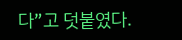다”고 덧붙였다.